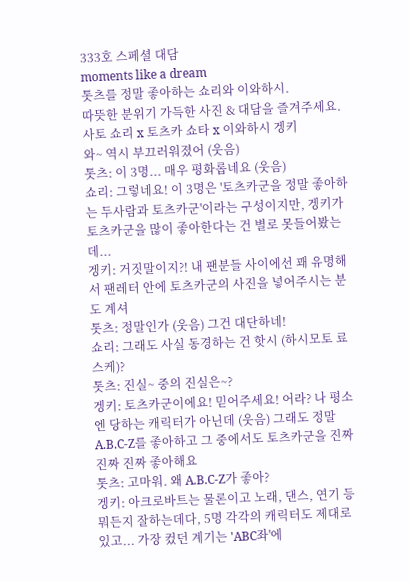333호 스페셜 대담
moments like a dream
톳츠를 정말 좋아하는 쇼리와 이와하시.
따뜻한 분위기 가득한 사진 & 대담을 즐겨주세요.
사토 쇼리 x 토츠카 쇼타 x 이와하시 겡키
와~ 역시 부끄러워졌어 (웃음)
톳츠: 이 3명... 매우 평화롭네요 (웃음)
쇼리: 그렇네요! 이 3명은 '토츠카군을 정말 좋아하는 두사람과 토츠카군'이라는 구성이지만, 겡키가 토츠카군을 많이 좋아한다는 건 별로 못들어봤는데...
겡키: 거짓말이지?! 내 팬분들 사이에선 꽤 유명해서 팬레터 안에 토츠카군의 사진을 넣어주시는 분도 계셔
톳츠: 정말인가 (웃음) 그건 대단하네!
쇼리: 그래도 사실 동경하는 건 핫시 (하시모토 료스케)?
톳츠: 진실~ 중의 진실은~?
겡키: 토츠카군이에요! 믿어주세요! 어라? 나 평소엔 당하는 캐릭터가 아닌데 (웃음) 그래도 정말 A.B.C-Z를 좋아하고 그 중에서도 토츠카군을 진짜 진짜 진짜 좋아해요
톳츠: 고마워. 왜 A.B.C-Z가 좋아?
겡키: 아크로바트는 물론이고 노래, 댄스, 연기 등 뭐든지 잘하는데다, 5명 각각의 캐릭터도 제대로 있고... 가장 컸던 계기는 'ABC좌'에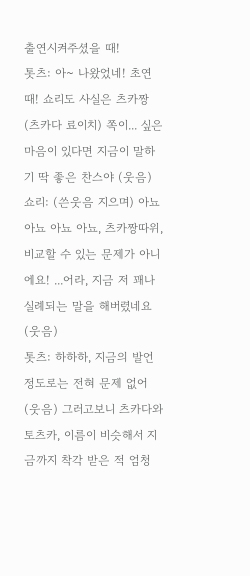출연시켜주셨을 때!
톳츠: 아~ 나왔었네! 초연 때! 쇼리도 사실은 츠카짱 (츠카다 료이치) 쪽이... 싶은 마음이 있다면 지금이 말하기 딱 좋은 찬스야 (웃음)
쇼리: (쓴웃음 지으며) 아뇨 아뇨 아뇨 아뇨, 츠카짱따위, 비교할 수 있는 문제가 아니에요! ...어라, 지금 저 꽤나 실례되는 말을 해버렸네요 (웃음)
톳츠: 하하하, 지금의 발언 정도로는 전혀 문제 없어 (웃음) 그러고보니 츠카다와 토츠카, 이름이 비슷해서 지금까지 착각 받은 적 엄청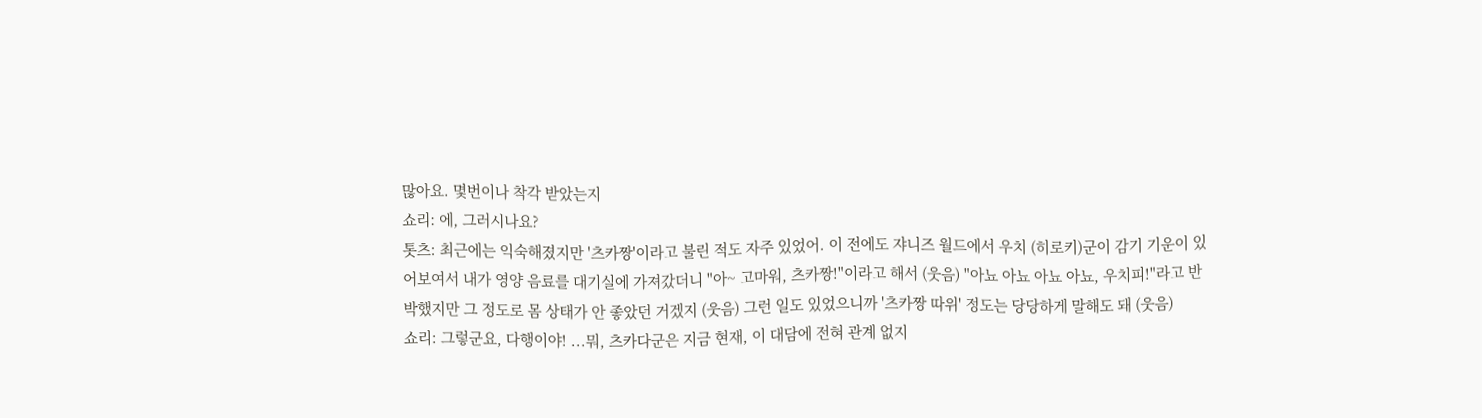많아요. 몇번이나 착각 받았는지
쇼리: 에, 그러시나요?
톳츠: 최근에는 익숙해졌지만 '츠카짱'이라고 불린 적도 자주 있었어. 이 전에도 쟈니즈 월드에서 우치 (히로키)군이 감기 기운이 있어보여서 내가 영양 음료를 대기실에 가져갔더니 "아~ 고마워, 츠카짱!"이라고 해서 (웃음) "아뇨 아뇨 아뇨 아뇨, 우치피!"라고 반박했지만 그 정도로 몸 상태가 안 좋았던 거겠지 (웃음) 그런 일도 있었으니까 '츠카짱 따위' 정도는 당당하게 말해도 돼 (웃음)
쇼리: 그렇군요, 다행이야! ...뭐, 츠카다군은 지금 현재, 이 대담에 전혀 관계 없지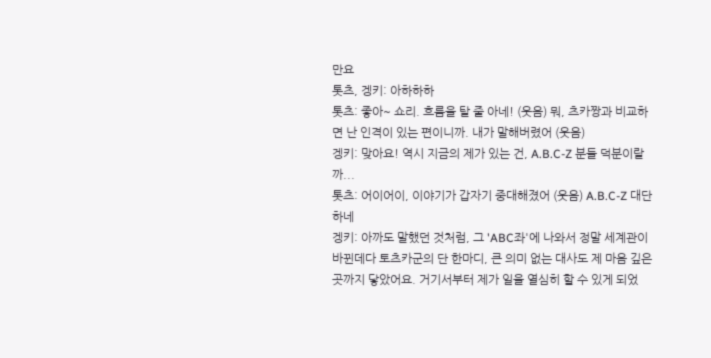만요
톳츠, 겡키: 아하하하
톳츠: 좋아~ 쇼리. 흐름을 탈 줄 아네! (웃음) 뭐, 츠카짱과 비교하면 난 인격이 있는 편이니까. 내가 말해버렸어 (웃음)
겡키: 맞아요! 역시 지금의 제가 있는 건, A.B.C-Z 분들 덕분이랄까...
톳츠: 어이어이, 이야기가 갑자기 중대해졌어 (웃음) A.B.C-Z 대단하네
겡키: 아까도 말했던 것처럼, 그 'ABC좌'에 나와서 정말 세계관이 바뀐데다 토츠카군의 단 한마디, 큰 의미 없는 대사도 제 마음 깊은 곳까지 닿았어요. 거기서부터 제가 일을 열심히 할 수 있게 되었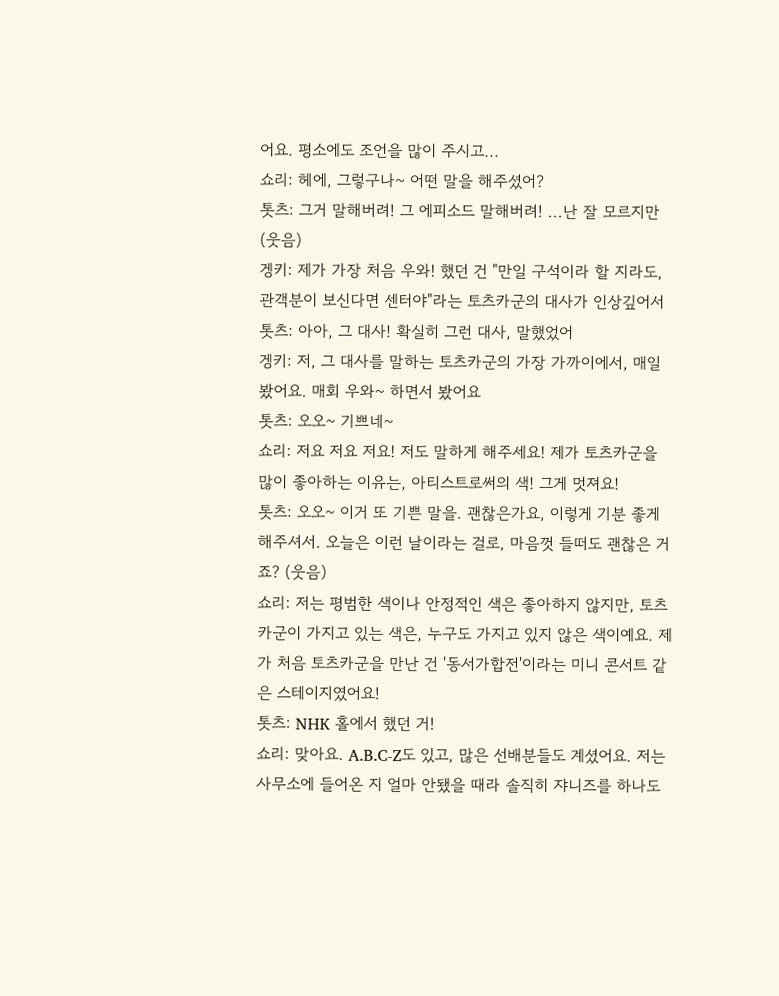어요. 평소에도 조언을 많이 주시고...
쇼리: 헤에, 그렇구나~ 어떤 말을 해주셨어?
톳츠: 그거 말해버려! 그 에피소드 말해버려! ...난 잘 모르지만 (웃음)
겡키: 제가 가장 처음 우와! 했던 건 "만일 구석이라 할 지라도, 관객분이 보신다면 센터야"라는 토츠카군의 대사가 인상깊어서
톳츠: 아아, 그 대사! 확실히 그런 대사, 말했었어
겡키: 저, 그 대사를 말하는 토츠카군의 가장 가까이에서, 매일 봤어요. 매회 우와~ 하면서 봤어요
톳츠: 오오~ 기쁘네~
쇼리: 저요 저요 저요! 저도 말하게 해주세요! 제가 토츠카군을 많이 좋아하는 이유는, 아티스트로써의 색! 그게 멋져요!
톳츠: 오오~ 이거 또 기쁜 말을. 괜찮은가요, 이렇게 기분 좋게 해주셔서. 오늘은 이런 날이라는 걸로, 마음껏 들떠도 괜찮은 거죠? (웃음)
쇼리: 저는 평범한 색이나 안정적인 색은 좋아하지 않지만, 토츠카군이 가지고 있는 색은, 누구도 가지고 있지 않은 색이예요. 제가 처음 토츠카군을 만난 건 '동서가합전'이라는 미니 콘서트 같은 스테이지였어요!
톳츠: NHK 홀에서 했던 거!
쇼리: 맞아요. A.B.C-Z도 있고, 많은 선배분들도 계셨어요. 저는 사무소에 들어온 지 얼마 안됐을 때라 솔직히 쟈니즈를 하나도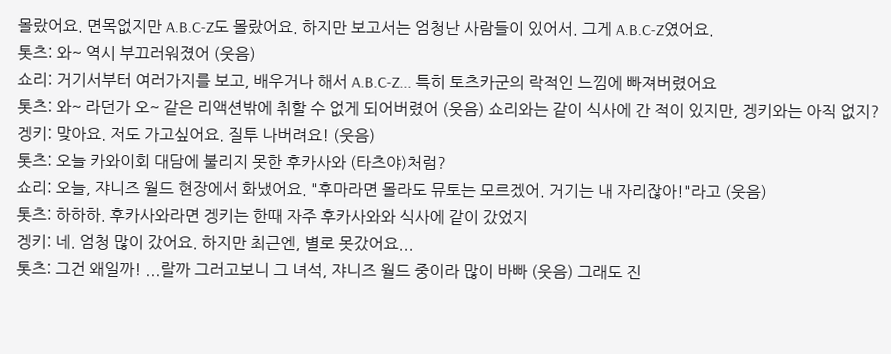몰랐어요. 면목없지만 A.B.C-Z도 몰랐어요. 하지만 보고서는 엄청난 사람들이 있어서. 그게 A.B.C-Z였어요.
톳츠: 와~ 역시 부끄러워졌어 (웃음)
쇼리: 거기서부터 여러가지를 보고, 배우거나 해서 A.B.C-Z... 특히 토츠카군의 락적인 느낌에 빠져버렸어요
톳츠: 와~ 라던가 오~ 같은 리액션밖에 취할 수 없게 되어버렸어 (웃음) 쇼리와는 같이 식사에 간 적이 있지만, 겡키와는 아직 없지?
겡키: 맞아요. 저도 가고싶어요. 질투 나버려요! (웃음)
톳츠: 오늘 카와이회 대담에 불리지 못한 후카사와 (타츠야)처럼?
쇼리: 오늘, 쟈니즈 월드 현장에서 화냈어요. "후마라면 몰라도 뮤토는 모르겠어. 거기는 내 자리잖아!"라고 (웃음)
톳츠: 하하하. 후카사와라면 겡키는 한때 자주 후카사와와 식사에 같이 갔었지
겡키: 네. 엄청 많이 갔어요. 하지만 최근엔, 별로 못갔어요...
톳츠: 그건 왜일까! ...랄까 그러고보니 그 녀석, 쟈니즈 월드 중이라 많이 바빠 (웃음) 그래도 진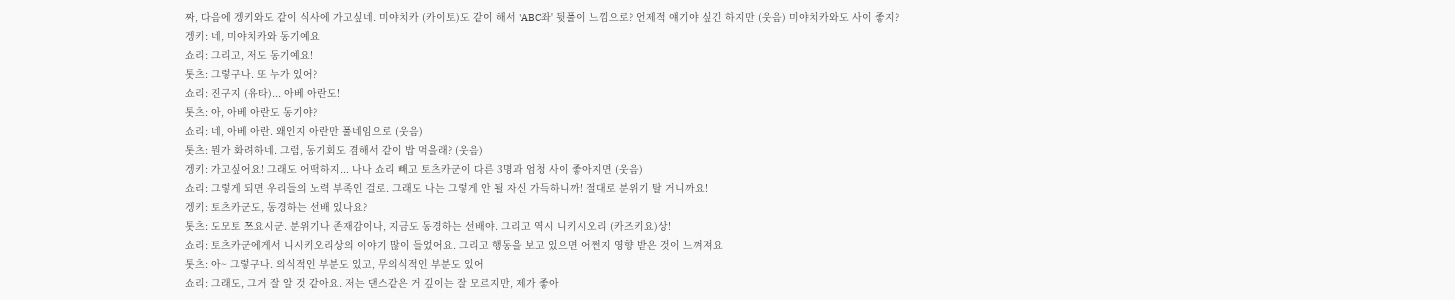짜, 다음에 겡키와도 같이 식사에 가고싶네. 미야치카 (카이토)도 같이 해서 'ABC좌' 뒷풀이 느낌으로? 언제적 얘기야 싶긴 하지만 (웃음) 미야치카와도 사이 좋지?
겡키: 네, 미야치카와 동기예요
쇼리: 그리고, 저도 동기예요!
톳츠: 그렇구나. 또 누가 있어?
쇼리: 진구지 (유타)... 아베 아란도!
톳츠: 아, 아베 아란도 동기야?
쇼리: 네, 아베 아란. 왜인지 아란만 풀네임으로 (웃음)
톳츠: 뭔가 화려하네. 그럼, 동기회도 겸해서 같이 밥 먹을래? (웃음)
겡키: 가고싶어요! 그래도 어떡하지... 나나 쇼리 빼고 토츠카군이 다른 3명과 엄청 사이 좋아지면 (웃음)
쇼리: 그렇게 되면 우리들의 노력 부족인 걸로. 그래도 나는 그렇게 안 될 자신 가득하니까! 절대로 분위기 탈 거니까요!
겡키: 토츠카군도, 동경하는 선배 있나요?
톳츠: 도모토 쯔요시군. 분위기나 존재감이나, 지금도 동경하는 선배야. 그리고 역시 니키시오리 (카즈키요)상!
쇼리: 토츠카군에게서 니시키오리상의 이야기 많이 들었어요. 그리고 행동을 보고 있으면 어쩐지 영향 받은 것이 느껴져요
톳츠: 아~ 그렇구나. 의식적인 부분도 있고, 무의식적인 부분도 있어
쇼리: 그래도, 그거 잘 알 것 같아요. 저는 댄스같은 거 깊이는 잘 모르지만, 제가 좋아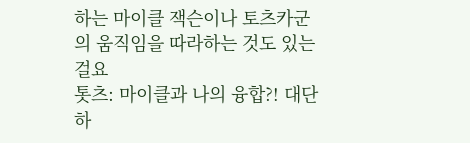하는 마이클 잭슨이나 토츠카군의 움직임을 따라하는 것도 있는 걸요
톳츠: 마이클과 나의 융합?! 대단하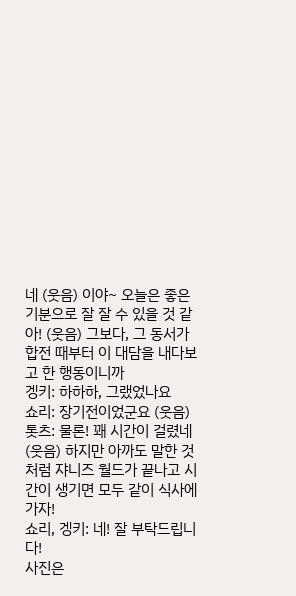네 (웃음) 이야~ 오늘은 좋은 기분으로 잘 잘 수 있을 것 같아! (웃음) 그보다, 그 동서가합전 때부터 이 대담을 내다보고 한 행동이니까
겡키: 하하하, 그랬었나요
쇼리: 장기전이었군요 (웃음)
톳츠: 물론! 꽤 시간이 걸렸네 (웃음) 하지만 아까도 말한 것처럼 쟈니즈 월드가 끝나고 시간이 생기면 모두 같이 식사에 가자!
쇼리, 겡키: 네! 잘 부탁드립니다!
사진은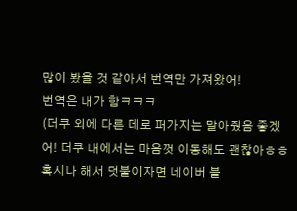많이 봤을 것 같아서 번역만 가져왔어!
번역은 내가 함ㅋㅋㅋ
(더쿠 외에 다른 데로 퍼가지는 말아줬음 좋겠어! 더쿠 내에서는 마음껏 이동해도 괜찮아ㅎㅎ
혹시나 해서 덧붙이자면 네이버 블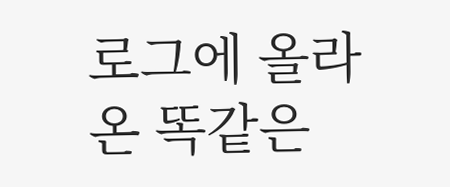로그에 올라온 똑같은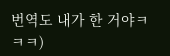번역도 내가 한 거야ㅋㅋㅋ)